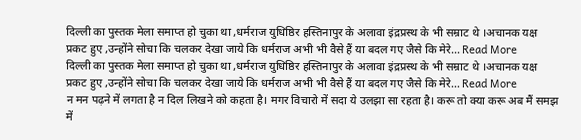दिल्ली का पुस्तक मेला समाप्त हो चुका था ,धर्मराज युधिष्ठिर हस्तिनापुर के अलावा इंद्रप्रस्थ के भी सम्राट थे ।अचानक यक्ष प्रकट हुए ,उन्होंने सोचा कि चलकर देखा जाये कि धर्मराज अभी भी वैसे हैं या बदल गए जैसे कि मेरे… Read More
दिल्ली का पुस्तक मेला समाप्त हो चुका था ,धर्मराज युधिष्ठिर हस्तिनापुर के अलावा इंद्रप्रस्थ के भी सम्राट थे ।अचानक यक्ष प्रकट हुए ,उन्होंने सोचा कि चलकर देखा जाये कि धर्मराज अभी भी वैसे हैं या बदल गए जैसे कि मेरे… Read More
न मन पढ़ने में लगता है न दिल लिखने को कहता है। मगर विचारो में सदा ये उलझा सा रहता है। करू तो क्या करू अब मैं समझ में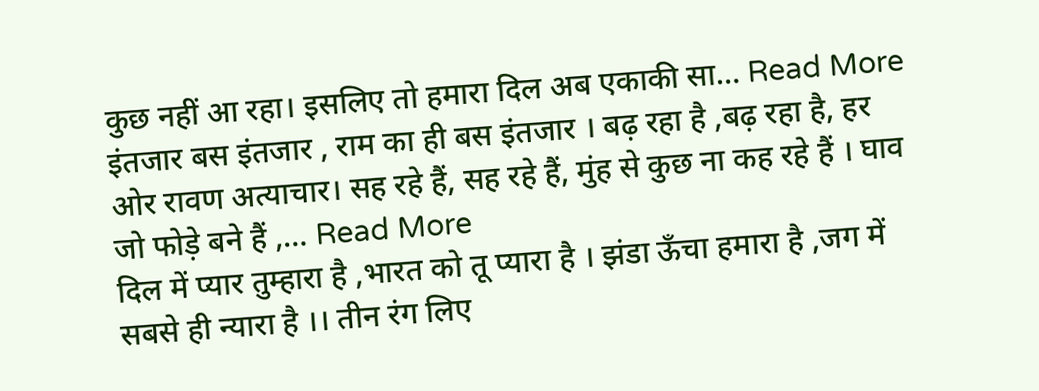कुछ नहीं आ रहा। इसलिए तो हमारा दिल अब एकाकी सा… Read More
इंतजार बस इंतजार , राम का ही बस इंतजार । बढ़ रहा है ,बढ़ रहा है, हर ओर रावण अत्याचार। सह रहे हैं, सह रहे हैं, मुंह से कुछ ना कह रहे हैं । घाव जो फोड़े बने हैं ,… Read More
दिल में प्यार तुम्हारा है ,भारत को तू प्यारा है । झंडा ऊँचा हमारा है ,जग में सबसे ही न्यारा है ।। तीन रंग लिए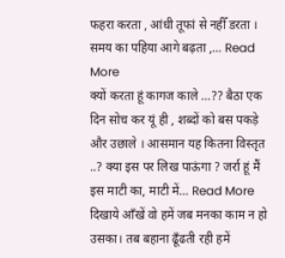फहरा करता , आंधी तूफां से नहीँ डरता । समय का पहिया आगे बढ़ता ,… Read More
क्यों करता हूं कागज काले …?? बैठा एक दिन सोच कर यूं ही , शब्दों को बस पकड़े और उछाले । आसमान यह कितना विस्तृत ..? क्या इस पर लिख पाऊंगा ? जर्रा हूं मैं इस माटी का, माटी में… Read More
दिखाये आँखें वो हमें जब मनका काम न हो उसका। तब बहाना ढूँढती रही हमें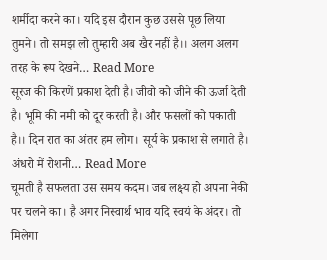शर्मीदा करने का। यदि इस दौरान कुछ उससे पूछ लिया तुमने। तो समझ लो तुम्हारी अब खैर नहीं है।। अलग अलग तरह के रूप देखने… Read More
सूरज की किरणें प्रकाश देती है। जीवो को जीने की ऊर्जा देती है। भूमि की नमी को दूर करती है। और फसलों को पकाती है।। दिन रात का अंतर हम लोग। सूर्य के प्रकाश से लगाते है। अंधरो में रोशनी… Read More
चूमती है सफलता उस समय कदम। जब लक्ष्य हो अपना नेकी पर चलने का। है अगर निस्वार्थ भाव यदि स्वयं के अंदर। तो मिलेगा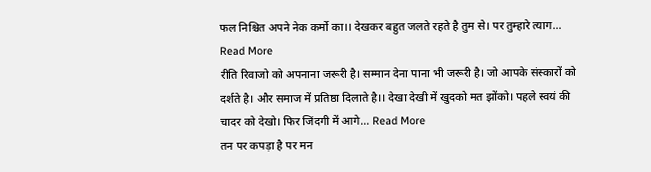फल निश्चित अपने नेक कर्मो का।। देखकर बहुत जलते रहते है तुम से। पर तुम्हारे त्याग… Read More
रीति रिवाजो को अपनाना जरूरी है। सम्मान देना पाना भी जरूरी है। जो आपके संस्कारों को दर्शते है। और समाज में प्रतिष्ठा दिलाते है।। देखा देखी में खुदको मत झोंको। पहले स्वयं की चादर को देखो। फिर जिंदगी में आगे… Read More
तन पर कपड़ा है पर मन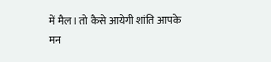में मैल। तो कैसे आयेगी शांति आपके मन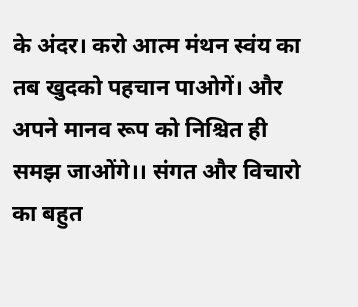के अंदर। करो आत्म मंथन स्वंय का तब खुदको पहचान पाओगें। और अपने मानव रूप को निश्चित ही समझ जाओंगे।। संगत और विचारो का बहुत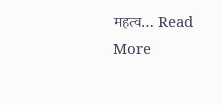महत्व… Read More